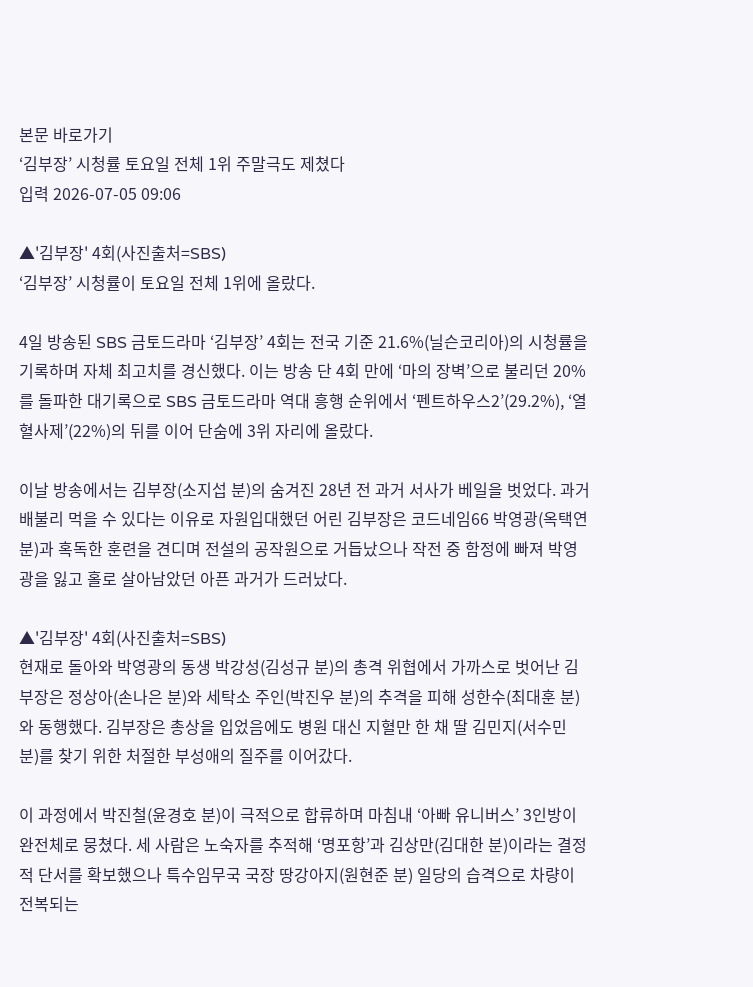본문 바로가기
‘김부장’ 시청률 토요일 전체 1위 주말극도 제쳤다
입력 2026-07-05 09:06

▲'김부장' 4회(사진출처=SBS)
‘김부장’ 시청률이 토요일 전체 1위에 올랐다.

4일 방송된 SBS 금토드라마 ‘김부장’ 4회는 전국 기준 21.6%(닐슨코리아)의 시청률을 기록하며 자체 최고치를 경신했다. 이는 방송 단 4회 만에 ‘마의 장벽’으로 불리던 20%를 돌파한 대기록으로 SBS 금토드라마 역대 흥행 순위에서 ‘펜트하우스2’(29.2%), ‘열혈사제’(22%)의 뒤를 이어 단숨에 3위 자리에 올랐다.

이날 방송에서는 김부장(소지섭 분)의 숨겨진 28년 전 과거 서사가 베일을 벗었다. 과거 배불리 먹을 수 있다는 이유로 자원입대했던 어린 김부장은 코드네임66 박영광(옥택연 분)과 혹독한 훈련을 견디며 전설의 공작원으로 거듭났으나 작전 중 함정에 빠져 박영광을 잃고 홀로 살아남았던 아픈 과거가 드러났다.

▲'김부장' 4회(사진출처=SBS)
현재로 돌아와 박영광의 동생 박강성(김성규 분)의 총격 위협에서 가까스로 벗어난 김부장은 정상아(손나은 분)와 세탁소 주인(박진우 분)의 추격을 피해 성한수(최대훈 분)와 동행했다. 김부장은 총상을 입었음에도 병원 대신 지혈만 한 채 딸 김민지(서수민 분)를 찾기 위한 처절한 부성애의 질주를 이어갔다.

이 과정에서 박진철(윤경호 분)이 극적으로 합류하며 마침내 ‘아빠 유니버스’ 3인방이 완전체로 뭉쳤다. 세 사람은 노숙자를 추적해 ‘명포항’과 김상만(김대한 분)이라는 결정적 단서를 확보했으나 특수임무국 국장 땅강아지(원현준 분) 일당의 습격으로 차량이 전복되는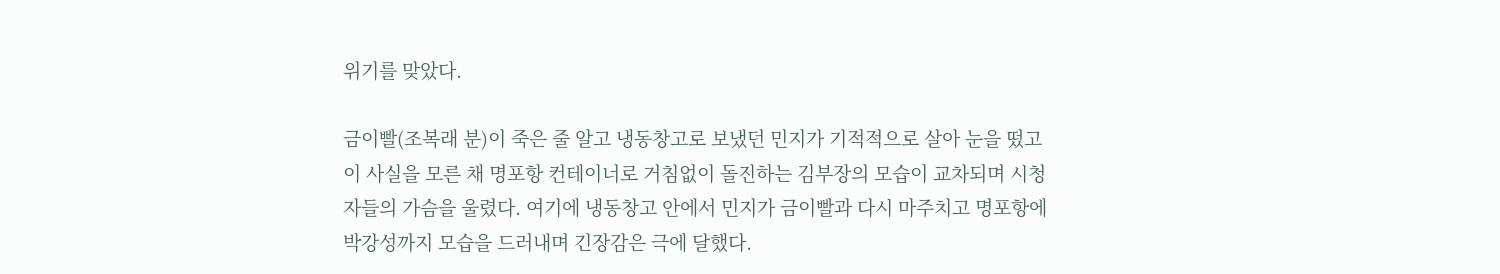위기를 맞았다.

금이빨(조복래 분)이 죽은 줄 알고 냉동창고로 보냈던 민지가 기적적으로 살아 눈을 떴고 이 사실을 모른 채 명포항 컨테이너로 거침없이 돌진하는 김부장의 모습이 교차되며 시청자들의 가슴을 울렸다. 여기에 냉동창고 안에서 민지가 금이빨과 다시 마주치고 명포항에 박강성까지 모습을 드러내며 긴장감은 극에 달했다.